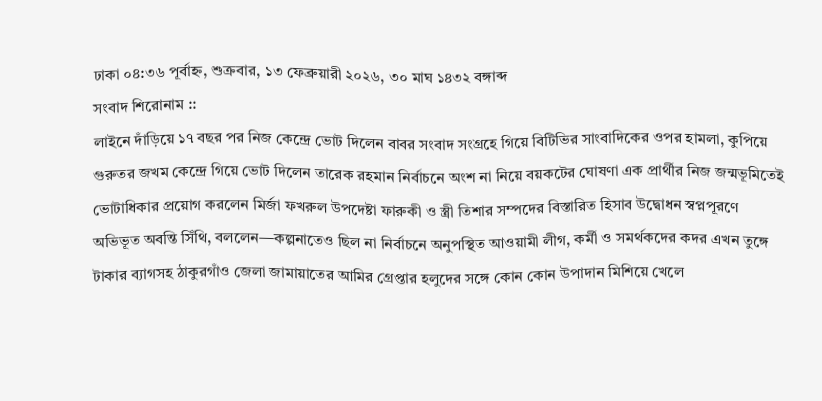ঢাকা ০৪:৩৬ পূর্বাহ্ন, শুক্রবার, ১৩ ফেব্রুয়ারী ২০২৬, ৩০ মাঘ ১৪৩২ বঙ্গাব্দ
সংবাদ শিরোনাম ::
লাইনে দাঁড়িয়ে ১৭ বছর পর নিজ কেন্দ্রে ভোট দিলেন বাবর সংবাদ সংগ্রহে গিয়ে বিটিভির সাংবাদিকের ওপর হামলা, কুপিয়ে গুরুতর জখম কেন্দ্রে গিয়ে ভোট দিলেন তারেক রহমান নির্বাচনে অংশ না নিয়ে বয়কটের ঘোষণা এক প্রার্থীর নিজ জন্মভূমিতেই ভোটাধিকার প্রয়োগ করলেন মির্জা ফখরুল উপদেষ্টা ফারুকী ও স্ত্রী তিশার সম্পদের বিস্তারিত হিসাব উদ্বোধন স্বপ্নপূরণে অভিভূত অবন্তি সিঁথি, বললেন—কল্পনাতেও ছিল না নির্বাচনে অনুপস্থিত আওয়ামী লীগ, কর্মী ও সমর্থকদের কদর এখন তুঙ্গে টাকার ব্যাগসহ ঠাকুরগাঁও জেলা জামায়াতের আমির গ্রেপ্তার হলুদের সঙ্গে কোন কোন উপাদান মিশিয়ে খেলে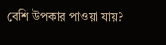বেশি উপকার পাওয়া যায়?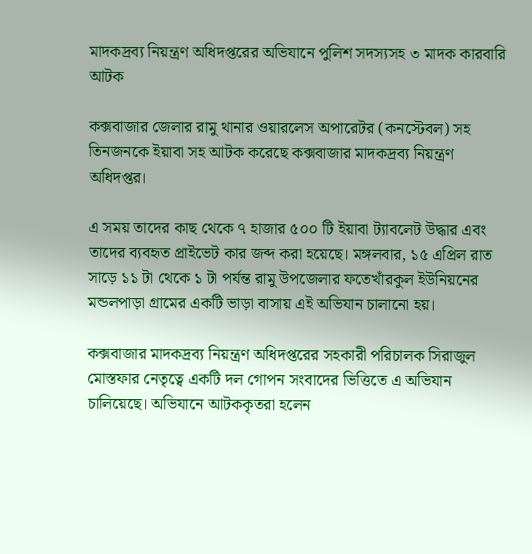মাদকদ্রব্য নিয়ন্ত্রণ অধিদপ্তরের অভিযানে পুলিশ সদস্যসহ ৩ মাদক কারবারি আটক

কক্সবাজার জেলার রামু থানার ওয়ারলেস অপারেটর (কনস্টেবল) সহ তিনজনকে ইয়াবা সহ আটক করেছে কক্সবাজার মাদকদ্রব্য নিয়ন্ত্রণ অধিদপ্তর।

এ সময় তাদের কাছ থেকে ৭ হাজার ৫০০ টি ইয়াবা ট্যাবলেট উদ্ধার এবং তাদের ব্যবহৃত প্রাইভেট কার জব্দ করা হয়েছে। মঙ্গলবার, ১৫ এপ্রিল রাত সাড়ে ১১ টা থেকে ১ টা পর্যন্ত রামু উপজেলার ফতেখাঁরকুল ইউনিয়নের মন্ডলপাড়া গ্রামের একটি ভাড়া বাসায় এই অভিযান চালানো হয়।

কক্সবাজার মাদকদ্রব্য নিয়ন্ত্রণ অধিদপ্তরের সহকারী পরিচালক সিরাজুল মোস্তফার নেতৃত্বে একটি দল গোপন সংবাদের ভিত্তিতে এ অভিযান চালিয়েছে। অভিযানে আটককৃতরা হলেন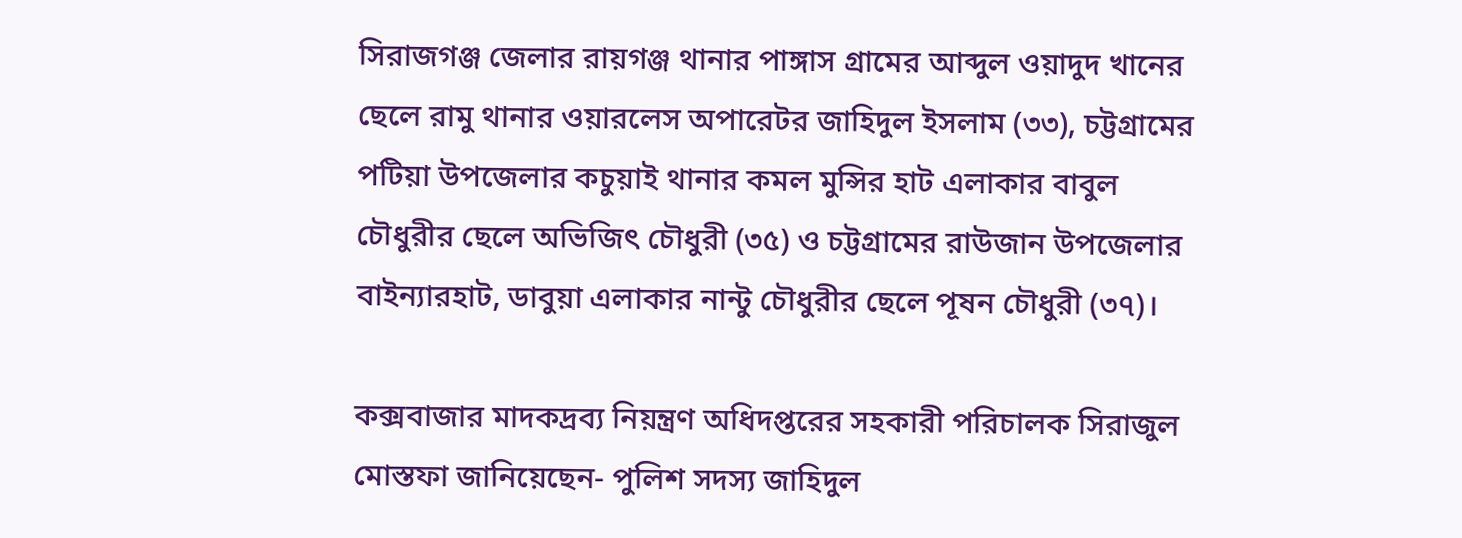সিরাজগঞ্জ জেলার রায়গঞ্জ থানার পাঙ্গাস গ্রামের আব্দুল ওয়াদুদ খানের ছেলে রামু থানার ওয়ারলেস অপারেটর জাহিদুল ইসলাম (৩৩), চট্টগ্রামের পটিয়া উপজেলার কচুয়াই থানার কমল মুন্সির হাট এলাকার বাবুল চৌধুরীর ছেলে অভিজিৎ চৌধুরী (৩৫) ও চট্টগ্রামের রাউজান উপজেলার বাইন্যারহাট, ডাবুয়া এলাকার নান্টু চৌধুরীর ছেলে পূষন চৌধুরী (৩৭)।

কক্সবাজার মাদকদ্রব্য নিয়ন্ত্রণ অধিদপ্তরের সহকারী পরিচালক সিরাজুল মোস্তফা জানিয়েছেন- পুলিশ সদস্য জাহিদুল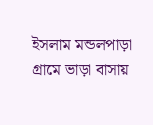ইসলাম মন্ডলপাড়া গ্রামে ভাড়া বাসায়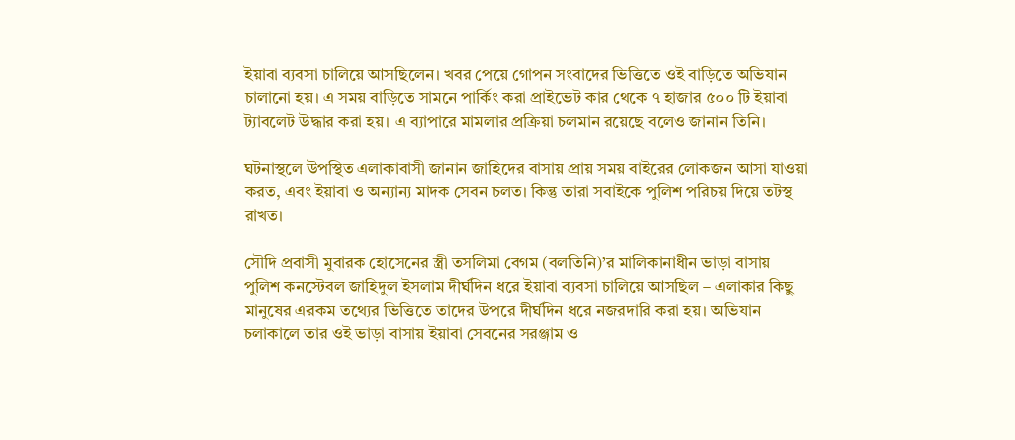ইয়াবা ব্যবসা চালিয়ে আসছিলেন। খবর পেয়ে গোপন সংবাদের ভিত্তিতে ওই বাড়িতে অভিযান চালানো হয়। এ সময় বাড়িতে সামনে পার্কিং করা প্রাইভেট কার থেকে ৭ হাজার ৫০০ টি ইয়াবা ট্যাবলেট উদ্ধার করা হয়। এ ব্যাপারে মামলার প্রক্রিয়া চলমান রয়েছে বলেও জানান তিনি।

ঘটনাস্থলে উপস্থিত এলাকাবাসী জানান জাহিদের বাসায় প্রায় সময় বাইরের লোকজন আসা যাওয়া করত, এবং ইয়াবা ও অন্যান্য মাদক সেবন চলত। কিন্তু তারা সবাইকে পুলিশ পরিচয় দিয়ে তটস্থ রাখত।

সৌদি প্রবাসী মুবারক হোসেনের স্ত্রী তসলিমা বেগম (বলতিনি)’র মালিকানাধীন ভাড়া বাসায় পুলিশ কনস্টেবল জাহিদুল ইসলাম দীর্ঘদিন ধরে ইয়াবা ব্যবসা চালিয়ে আসছিল – এলাকার কিছু মানুষের এরকম তথ্যের ভিত্তিতে তাদের উপরে দীর্ঘদিন ধরে নজরদারি করা হয়। অভিযান চলাকালে তার ওই ভাড়া বাসায় ইয়াবা সেবনের সরঞ্জাম ও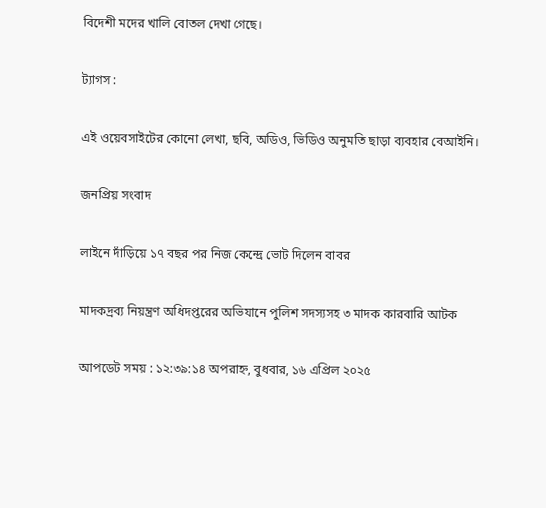বিদেশী মদের খালি বোতল দেখা গেছে।

ট্যাগস :

এই ওয়েবসাইটের কোনো লেখা, ছবি, অডিও, ভিডিও অনুমতি ছাড়া ব্যবহার বেআইনি।

জনপ্রিয় সংবাদ

লাইনে দাঁড়িয়ে ১৭ বছর পর নিজ কেন্দ্রে ভোট দিলেন বাবর

মাদকদ্রব্য নিয়ন্ত্রণ অধিদপ্তরের অভিযানে পুলিশ সদস্যসহ ৩ মাদক কারবারি আটক

আপডেট সময় : ১২:৩৯:১৪ অপরাহ্ন, বুধবার, ১৬ এপ্রিল ২০২৫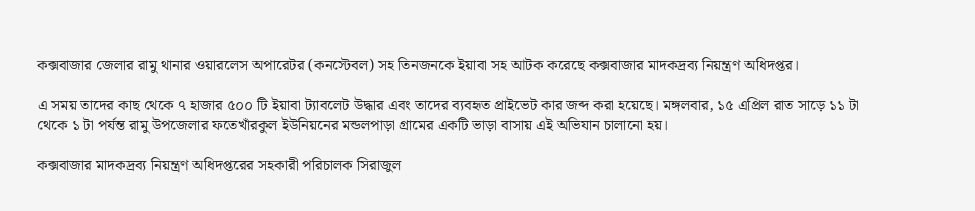কক্সবাজার জেলার রামু থানার ওয়ারলেস অপারেটর (কনস্টেবল) সহ তিনজনকে ইয়াবা সহ আটক করেছে কক্সবাজার মাদকদ্রব্য নিয়ন্ত্রণ অধিদপ্তর।

এ সময় তাদের কাছ থেকে ৭ হাজার ৫০০ টি ইয়াবা ট্যাবলেট উদ্ধার এবং তাদের ব্যবহৃত প্রাইভেট কার জব্দ করা হয়েছে। মঙ্গলবার, ১৫ এপ্রিল রাত সাড়ে ১১ টা থেকে ১ টা পর্যন্ত রামু উপজেলার ফতেখাঁরকুল ইউনিয়নের মন্ডলপাড়া গ্রামের একটি ভাড়া বাসায় এই অভিযান চালানো হয়।

কক্সবাজার মাদকদ্রব্য নিয়ন্ত্রণ অধিদপ্তরের সহকারী পরিচালক সিরাজুল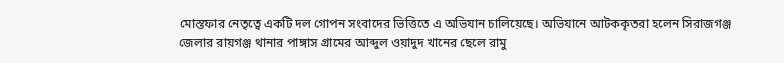মোস্তফার নেতৃত্বে একটি দল গোপন সংবাদের ভিত্তিতে এ অভিযান চালিয়েছে। অভিযানে আটককৃতরা হলেন সিরাজগঞ্জ জেলার রায়গঞ্জ থানার পাঙ্গাস গ্রামের আব্দুল ওয়াদুদ খানের ছেলে রামু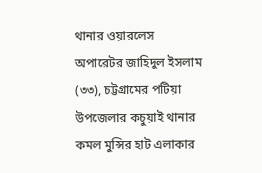থানার ওয়ারলেস অপারেটর জাহিদুল ইসলাম (৩৩), চট্টগ্রামের পটিয়া উপজেলার কচুয়াই থানার কমল মুন্সির হাট এলাকার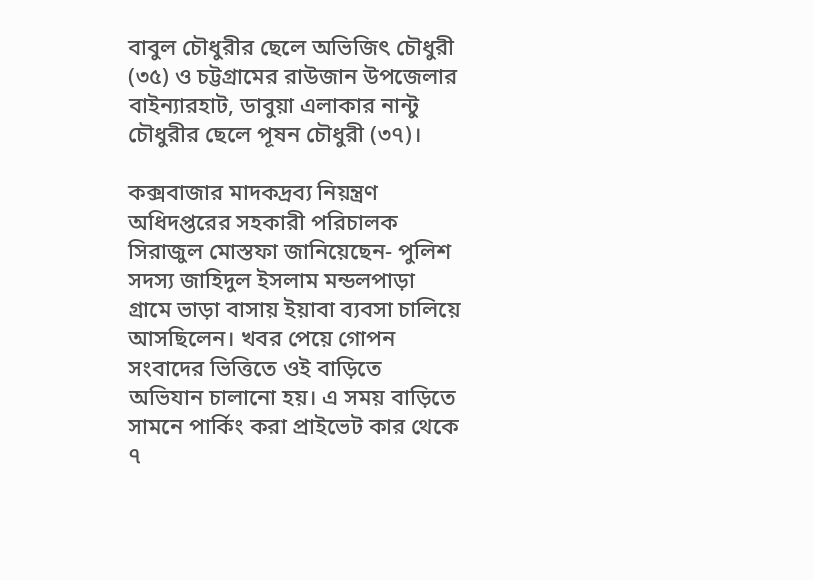বাবুল চৌধুরীর ছেলে অভিজিৎ চৌধুরী (৩৫) ও চট্টগ্রামের রাউজান উপজেলার বাইন্যারহাট, ডাবুয়া এলাকার নান্টু চৌধুরীর ছেলে পূষন চৌধুরী (৩৭)।

কক্সবাজার মাদকদ্রব্য নিয়ন্ত্রণ অধিদপ্তরের সহকারী পরিচালক সিরাজুল মোস্তফা জানিয়েছেন- পুলিশ সদস্য জাহিদুল ইসলাম মন্ডলপাড়া গ্রামে ভাড়া বাসায় ইয়াবা ব্যবসা চালিয়ে আসছিলেন। খবর পেয়ে গোপন সংবাদের ভিত্তিতে ওই বাড়িতে অভিযান চালানো হয়। এ সময় বাড়িতে সামনে পার্কিং করা প্রাইভেট কার থেকে ৭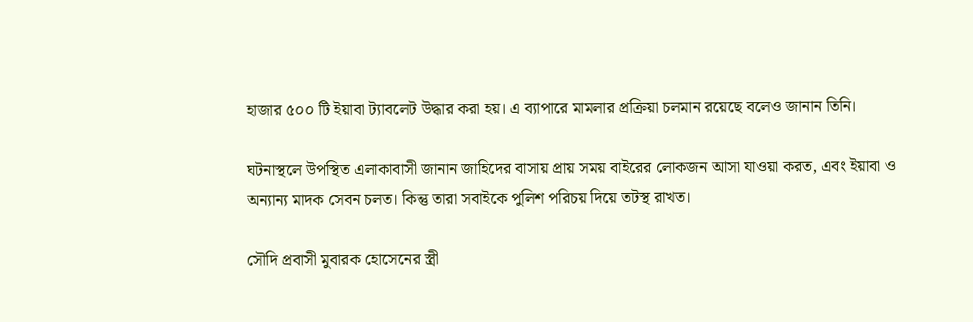হাজার ৫০০ টি ইয়াবা ট্যাবলেট উদ্ধার করা হয়। এ ব্যাপারে মামলার প্রক্রিয়া চলমান রয়েছে বলেও জানান তিনি।

ঘটনাস্থলে উপস্থিত এলাকাবাসী জানান জাহিদের বাসায় প্রায় সময় বাইরের লোকজন আসা যাওয়া করত, এবং ইয়াবা ও অন্যান্য মাদক সেবন চলত। কিন্তু তারা সবাইকে পুলিশ পরিচয় দিয়ে তটস্থ রাখত।

সৌদি প্রবাসী মুবারক হোসেনের স্ত্রী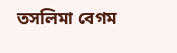তসলিমা বেগম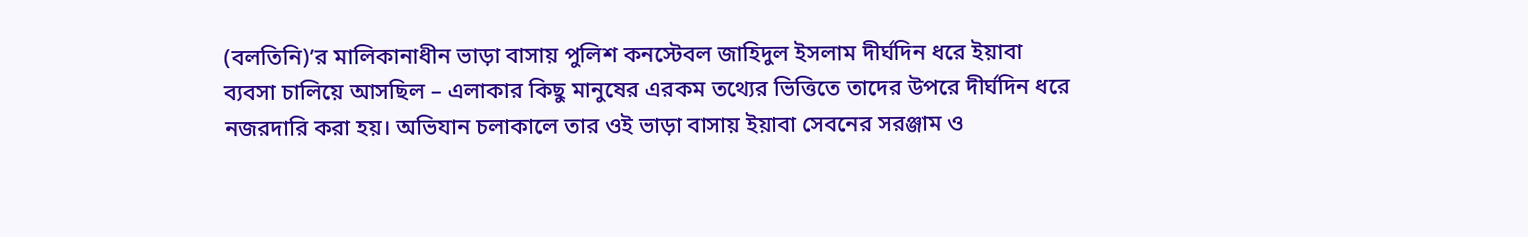(বলতিনি)’র মালিকানাধীন ভাড়া বাসায় পুলিশ কনস্টেবল জাহিদুল ইসলাম দীর্ঘদিন ধরে ইয়াবা ব্যবসা চালিয়ে আসছিল – এলাকার কিছু মানুষের এরকম তথ্যের ভিত্তিতে তাদের উপরে দীর্ঘদিন ধরে নজরদারি করা হয়। অভিযান চলাকালে তার ওই ভাড়া বাসায় ইয়াবা সেবনের সরঞ্জাম ও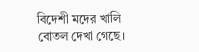বিদেশী মদের খালি বোতল দেখা গেছে।